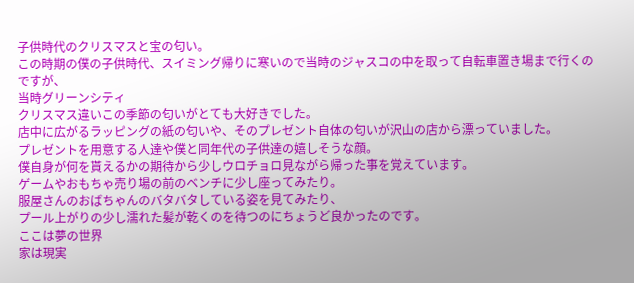子供時代のクリスマスと宝の匂い。
この時期の僕の子供時代、スイミング帰りに寒いので当時のジャスコの中を取って自転車置き場まで行くのですが、
当時グリーンシティ
クリスマス違いこの季節の匂いがとても大好きでした。
店中に広がるラッピングの紙の匂いや、そのプレゼント自体の匂いが沢山の店から漂っていました。
プレゼントを用意する人達や僕と同年代の子供達の嬉しそうな顔。
僕自身が何を貰えるかの期待から少しウロチョロ見ながら帰った事を覚えています。
ゲームやおもちゃ売り場の前のベンチに少し座ってみたり。
服屋さんのおばちゃんのバタバタしている姿を見てみたり、
プール上がりの少し濡れた髪が乾くのを待つのにちょうど良かったのです。
ここは夢の世界
家は現実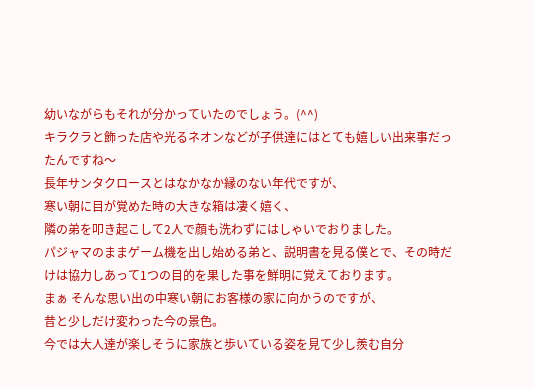幼いながらもそれが分かっていたのでしょう。(^^)
キラクラと飾った店や光るネオンなどが子供達にはとても嬉しい出来事だったんですね〜
長年サンタクロースとはなかなか縁のない年代ですが、
寒い朝に目が覚めた時の大きな箱は凄く嬉く、
隣の弟を叩き起こして2人で顔も洗わずにはしゃいでおりました。
パジャマのままゲーム機を出し始める弟と、説明書を見る僕とで、その時だけは協力しあって1つの目的を果した事を鮮明に覚えております。
まぁ そんな思い出の中寒い朝にお客様の家に向かうのですが、
昔と少しだけ変わった今の景色。
今では大人達が楽しそうに家族と歩いている姿を見て少し羨む自分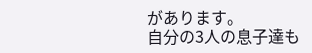があります。
自分の3人の息子達も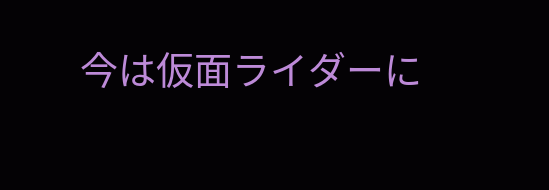今は仮面ライダーに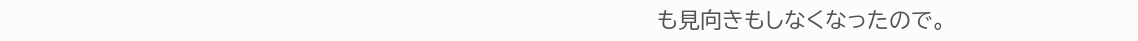も見向きもしなくなったので。